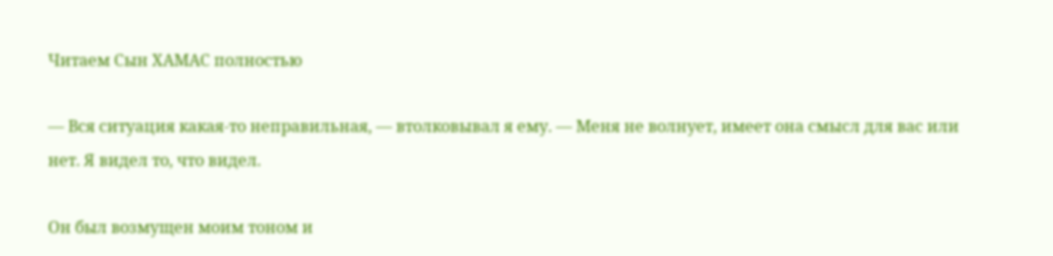Читаем Сын ХАМАС полностью

— Вся ситуация какая-то неправильная, — втолковывал я ему. — Меня не волнует, имеет она смысл для вас или нет. Я видел то, что видел.

Он был возмущен моим тоном и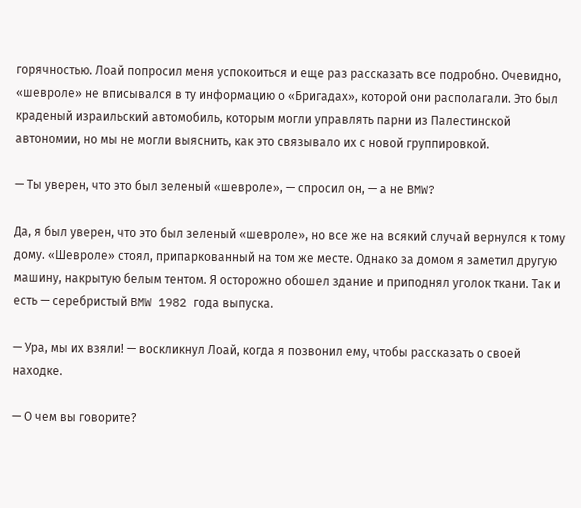горячностью. Лоай попросил меня успокоиться и еще раз рассказать все подробно. Очевидно, «шевроле» не вписывался в ту информацию о «Бригадах», которой они располагали. Это был краденый израильский автомобиль, которым могли управлять парни из Палестинской автономии, но мы не могли выяснить, как это связывало их с новой группировкой.

— Ты уверен, что это был зеленый «шевроле», — спросил он, — а не BMW?

Да, я был уверен, что это был зеленый «шевроле», но все же на всякий случай вернулся к тому дому. «Шевроле» стоял, припаркованный на том же месте. Однако за домом я заметил другую машину, накрытую белым тентом. Я осторожно обошел здание и приподнял уголок ткани. Так и есть — серебристый BMW 1982 года выпуска.

— Ура, мы их взяли! — воскликнул Лоай, когда я позвонил ему, чтобы рассказать о своей находке.

— О чем вы говорите?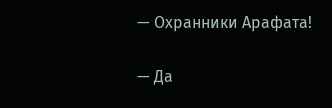— Охранники Арафата!

— Да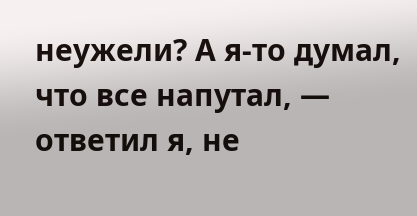неужели? А я-то думал, что все напутал, — ответил я, не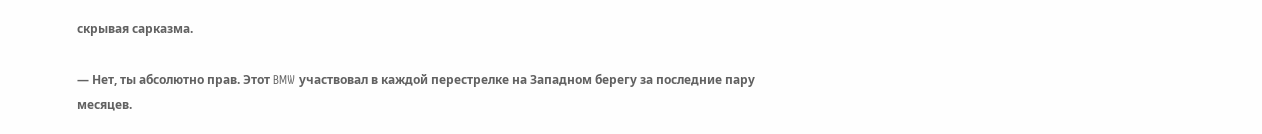скрывая сарказма.

— Нет, ты абсолютно прав. Этот BMW участвовал в каждой перестрелке на Западном берегу за последние пару месяцев.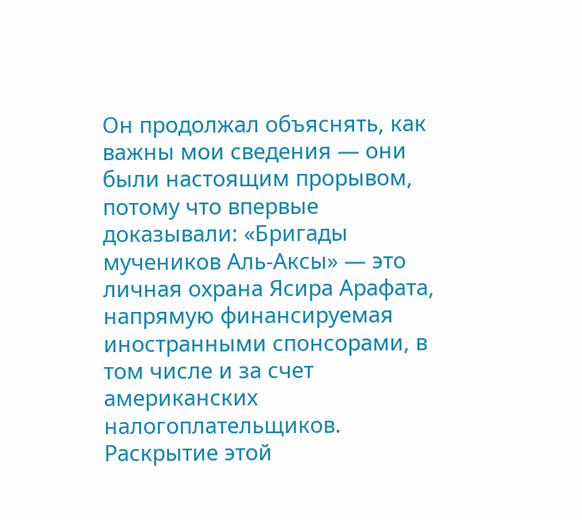Он продолжал объяснять, как важны мои сведения — они были настоящим прорывом, потому что впервые доказывали: «Бригады мучеников Аль-Аксы» — это личная охрана Ясира Арафата, напрямую финансируемая иностранными спонсорами, в том числе и за счет американских налогоплательщиков. Раскрытие этой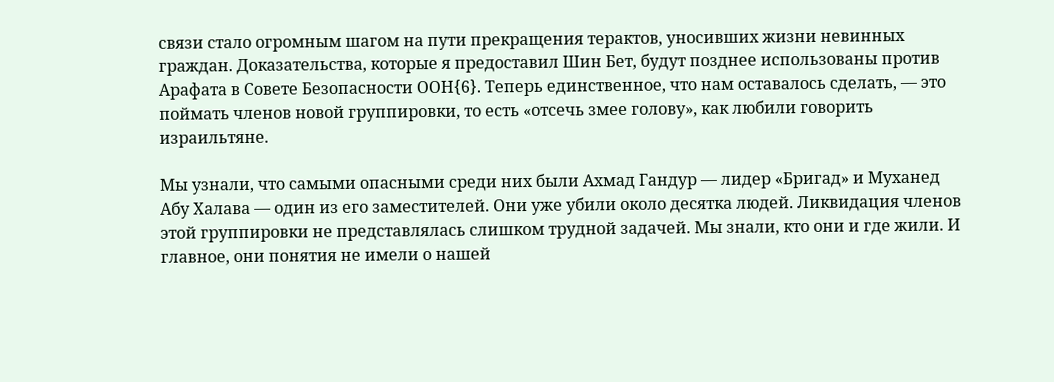связи стало огромным шагом на пути прекращения терактов, уносивших жизни невинных граждан. Доказательства, которые я предоставил Шин Бет, будут позднее использованы против Арафата в Совете Безопасности ООН{6}. Теперь единственное, что нам оставалось сделать, — это поймать членов новой группировки, то есть «отсечь змее голову», как любили говорить израильтяне.

Мы узнали, что самыми опасными среди них были Ахмад Гандур — лидер «Бригад» и Муханед Абу Халава — один из его заместителей. Они уже убили около десятка людей. Ликвидация членов этой группировки не представлялась слишком трудной задачей. Мы знали, кто они и где жили. И главное, они понятия не имели о нашей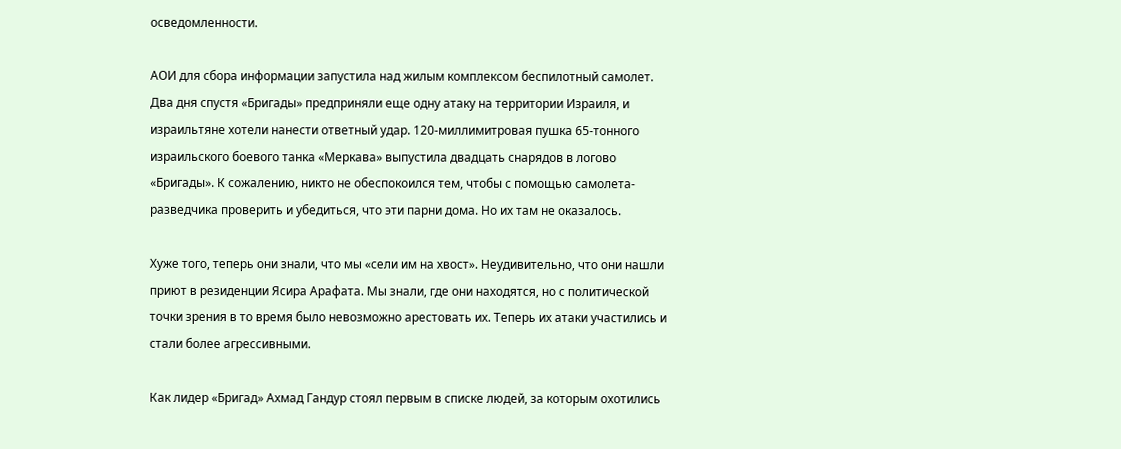осведомленности.

АОИ для сбора информации запустила над жилым комплексом беспилотный самолет. Два дня спустя «Бригады» предприняли еще одну атаку на территории Израиля, и израильтяне хотели нанести ответный удар. 120-миллимитровая пушка 65-тонного израильского боевого танка «Меркава» выпустила двадцать снарядов в логово «Бригады». К сожалению, никто не обеспокоился тем, чтобы с помощью самолета-разведчика проверить и убедиться, что эти парни дома. Но их там не оказалось.

Хуже того, теперь они знали, что мы «сели им на хвост». Неудивительно, что они нашли приют в резиденции Ясира Арафата. Мы знали, где они находятся, но с политической точки зрения в то время было невозможно арестовать их. Теперь их атаки участились и стали более агрессивными.

Как лидер «Бригад» Ахмад Гандур стоял первым в списке людей, за которым охотились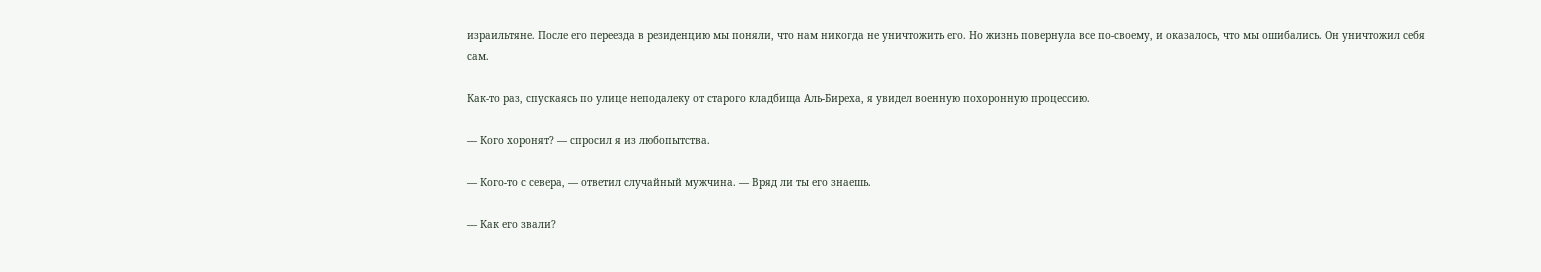израильтяне. После его переезда в резиденцию мы поняли, что нам никогда не уничтожить его. Но жизнь повернула все по-своему, и оказалось, что мы ошибались. Он уничтожил себя сам.

Как-то раз, спускаясь по улице неподалеку от старого кладбища Аль-Биреха, я увидел военную похоронную процессию.

— Кого хоронят? — спросил я из любопытства.

— Кого-то с севера, — ответил случайный мужчина. — Вряд ли ты его знаешь.

— Как его звали?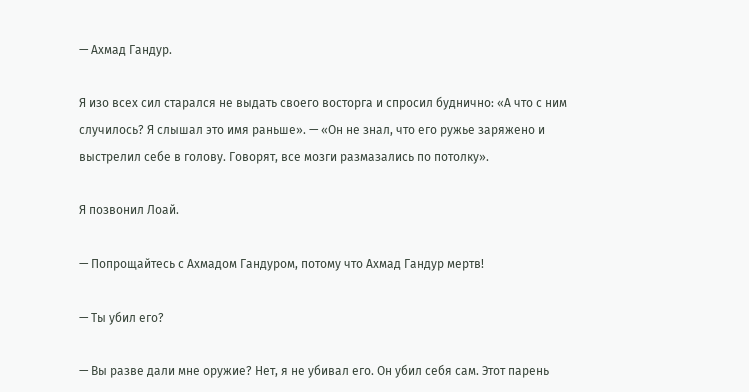— Ахмад Гандур.

Я изо всех сил старался не выдать своего восторга и спросил буднично: «А что с ним случилось? Я слышал это имя раньше». — «Он не знал, что его ружье заряжено и выстрелил себе в голову. Говорят, все мозги размазались по потолку».

Я позвонил Лоай.

— Попрощайтесь с Ахмадом Гандуром, потому что Ахмад Гандур мертв!

— Ты убил его?

— Вы разве дали мне оружие? Нет, я не убивал его. Он убил себя сам. Этот парень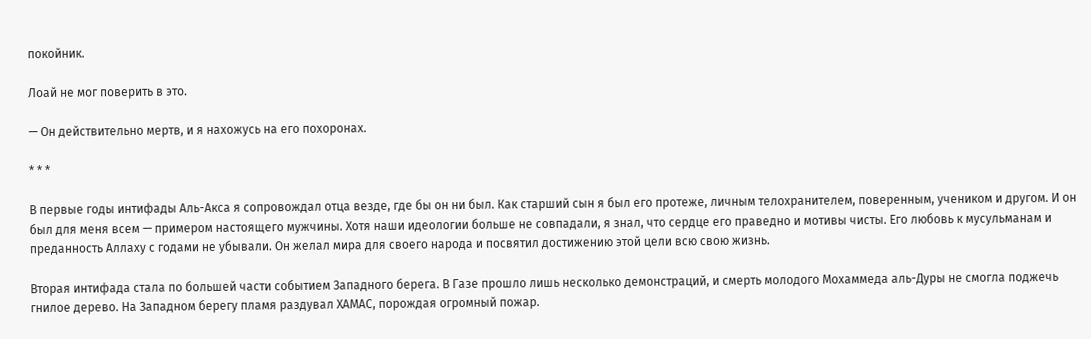покойник.

Лоай не мог поверить в это.

— Он действительно мертв, и я нахожусь на его похоронах.

* * *

В первые годы интифады Аль-Акса я сопровождал отца везде, где бы он ни был. Как старший сын я был его протеже, личным телохранителем, поверенным, учеником и другом. И он был для меня всем — примером настоящего мужчины. Хотя наши идеологии больше не совпадали, я знал, что сердце его праведно и мотивы чисты. Его любовь к мусульманам и преданность Аллаху с годами не убывали. Он желал мира для своего народа и посвятил достижению этой цели всю свою жизнь.

Вторая интифада стала по большей части событием Западного берега. В Газе прошло лишь несколько демонстраций, и смерть молодого Мохаммеда аль-Дуры не смогла поджечь гнилое дерево. На Западном берегу пламя раздувал ХАМАС, порождая огромный пожар.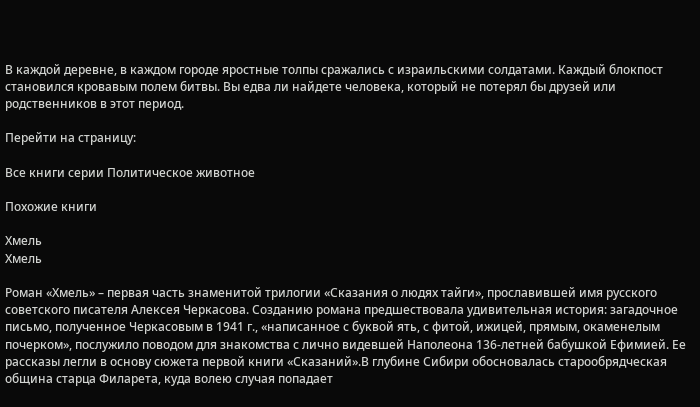В каждой деревне, в каждом городе яростные толпы сражались с израильскими солдатами. Каждый блокпост становился кровавым полем битвы. Вы едва ли найдете человека, который не потерял бы друзей или родственников в этот период.

Перейти на страницу:

Все книги серии Политическое животное

Похожие книги

Хмель
Хмель

Роман «Хмель» – первая часть знаменитой трилогии «Сказания о людях тайги», прославившей имя русского советского писателя Алексея Черкасова. Созданию романа предшествовала удивительная история: загадочное письмо, полученное Черкасовым в 1941 г., «написанное с буквой ять, с фитой, ижицей, прямым, окаменелым почерком», послужило поводом для знакомства с лично видевшей Наполеона 136-летней бабушкой Ефимией. Ее рассказы легли в основу сюжета первой книги «Сказаний».В глубине Сибири обосновалась старообрядческая община старца Филарета, куда волею случая попадает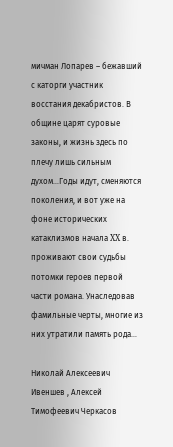мичман Лопарев – бежавший с каторги участник восстания декабристов. В общине царят суровые законы, и жизнь здесь по плечу лишь сильным духом…Годы идут, сменяются поколения, и вот уже на фоне исторических катаклизмов начала XX в. проживают свои судьбы потомки героев первой части романа. Унаследовав фамильные черты, многие из них утратили память рода…

Николай Алексеевич Ивеншев , Алексей Тимофеевич Черкасов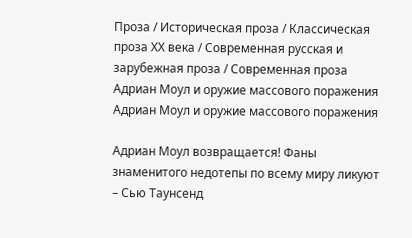Проза / Историческая проза / Классическая проза ХX века / Современная русская и зарубежная проза / Современная проза
Адриан Моул и оружие массового поражения
Адриан Моул и оружие массового поражения

Адриан Моул возвращается! Фаны знаменитого недотепы по всему миру ликуют – Сью Таунсенд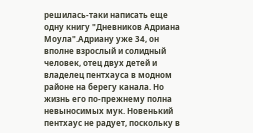решилась-таки написать еще одну книгу "Дневников Адриана Моула".Адриану уже 34, он вполне взрослый и солидный человек, отец двух детей и владелец пентхауса в модном районе на берегу канала. Но жизнь его по-прежнему полна невыносимых мук. Новенький пентхаус не радует, поскольку в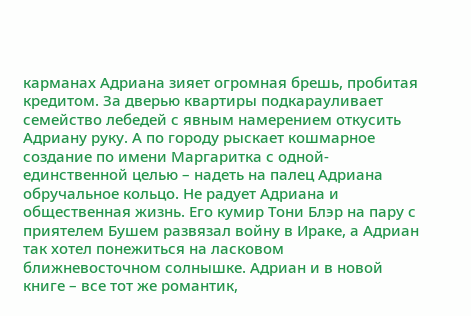карманах Адриана зияет огромная брешь, пробитая кредитом. За дверью квартиры подкарауливает семейство лебедей с явным намерением откусить Адриану руку. А по городу рыскает кошмарное создание по имени Маргаритка с одной-единственной целью – надеть на палец Адриана обручальное кольцо. Не радует Адриана и общественная жизнь. Его кумир Тони Блэр на пару с приятелем Бушем развязал войну в Ираке, а Адриан так хотел понежиться на ласковом ближневосточном солнышке. Адриан и в новой книге – все тот же романтик,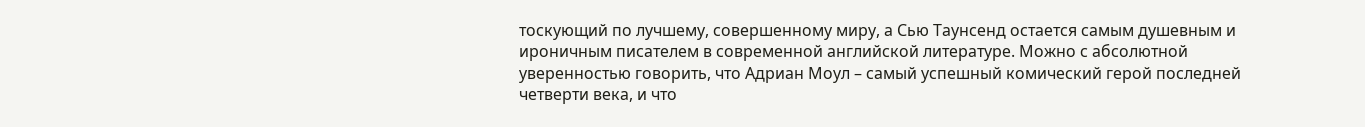тоскующий по лучшему, совершенному миру, а Сью Таунсенд остается самым душевным и ироничным писателем в современной английской литературе. Можно с абсолютной уверенностью говорить, что Адриан Моул – самый успешный комический герой последней четверти века, и что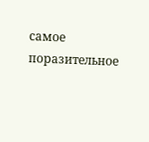самое поразительное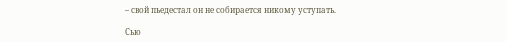– свой пьедестал он не собирается никому уступать.

Сью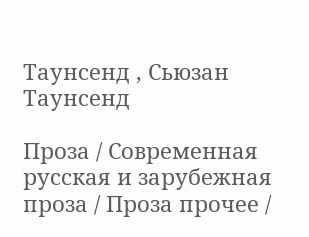Таунсенд , Сьюзан Таунсенд

Проза / Современная русская и зарубежная проза / Проза прочее /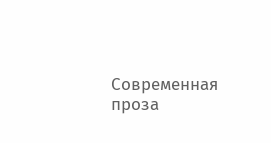Современная проза